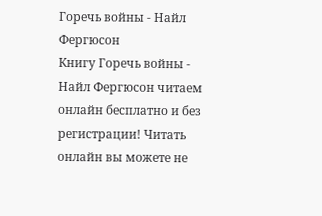Горечь войны - Найл Фергюсон
Книгу Горечь войны - Найл Фергюсон читаем онлайн бесплатно и без регистрации! Читать онлайн вы можете не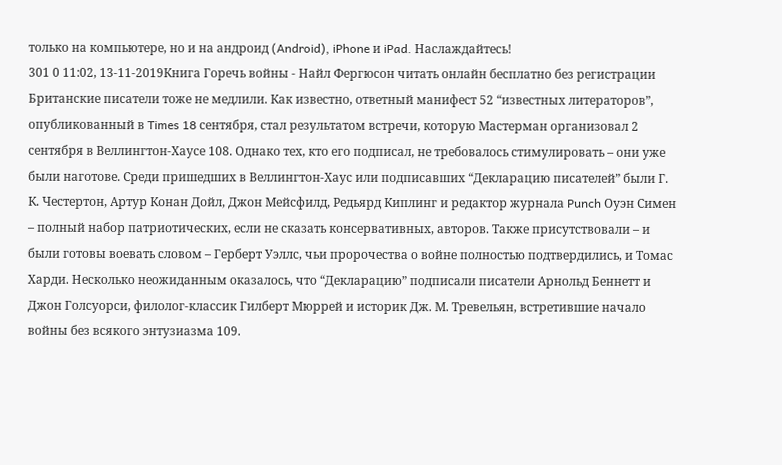только на компьютере, но и на андроид (Android), iPhone и iPad. Наслаждайтесь!
301 0 11:02, 13-11-2019Книга Горечь войны - Найл Фергюсон читать онлайн бесплатно без регистрации
Британские писатели тоже не медлили. Как известно, ответный манифест 52 “известных литераторов”, опубликованный в Times 18 сентября, стал результатом встречи, которую Мастерман организовал 2 сентября в Веллингтон-Хаусе 108. Однако тех, кто его подписал, не требовалось стимулировать – они уже были наготове. Среди пришедших в Веллингтон-Хаус или подписавших “Декларацию писателей” были Г. К. Честертон, Артур Конан Дойл, Джон Мейсфилд, Редьярд Киплинг и редактор журнала Punch Оуэн Симен – полный набор патриотических, если не сказать консервативных, авторов. Также присутствовали – и были готовы воевать словом – Герберт Уэллс, чьи пророчества о войне полностью подтвердились, и Томас Харди. Несколько неожиданным оказалось, что “Декларацию” подписали писатели Арнольд Беннетт и Джон Голсуорси, филолог-классик Гилберт Мюррей и историк Дж. М. Тревельян, встретившие начало войны без всякого энтузиазма 109.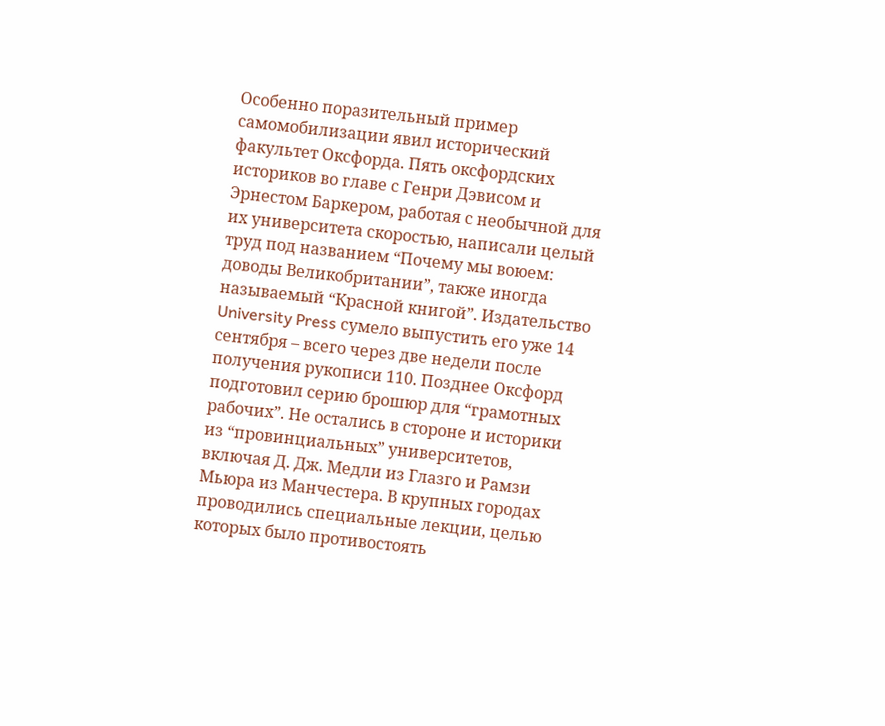Особенно поразительный пример самомобилизации явил исторический факультет Оксфорда. Пять оксфордских историков во главе с Генри Дэвисом и Эрнестом Баркером, работая с необычной для их университета скоростью, написали целый труд под названием “Почему мы воюем: доводы Великобритании”, также иногда называемый “Красной книгой”. Издательство University Press сумело выпустить его уже 14 сентября – всего через две недели после получения рукописи 110. Позднее Оксфорд подготовил серию брошюр для “грамотных рабочих”. Не остались в стороне и историки из “провинциальных” университетов, включая Д. Дж. Медли из Глазго и Рамзи Мьюра из Манчестера. В крупных городах проводились специальные лекции, целью которых было противостоять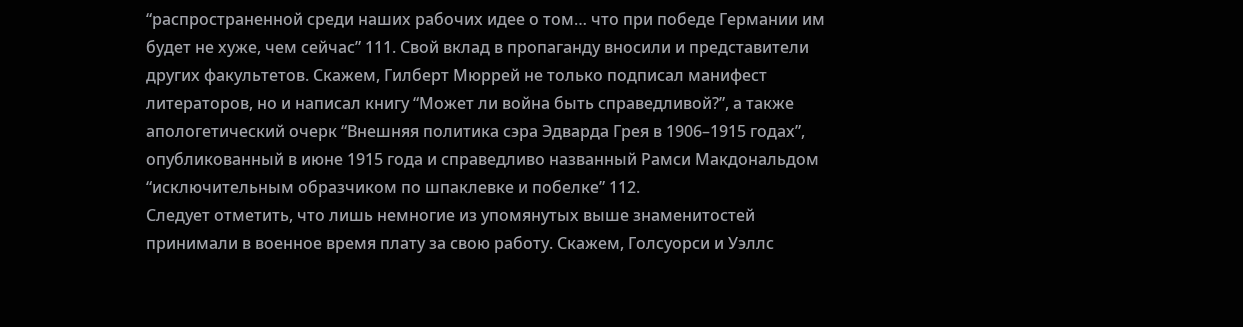“распространенной среди наших рабочих идее о том… что при победе Германии им будет не хуже, чем сейчас” 111. Свой вклад в пропаганду вносили и представители других факультетов. Скажем, Гилберт Мюррей не только подписал манифест литераторов, но и написал книгу “Может ли война быть справедливой?”, а также апологетический очерк “Внешняя политика сэра Эдварда Грея в 1906–1915 годах”, опубликованный в июне 1915 года и справедливо названный Рамси Макдональдом “исключительным образчиком по шпаклевке и побелке” 112.
Следует отметить, что лишь немногие из упомянутых выше знаменитостей принимали в военное время плату за свою работу. Скажем, Голсуорси и Уэллс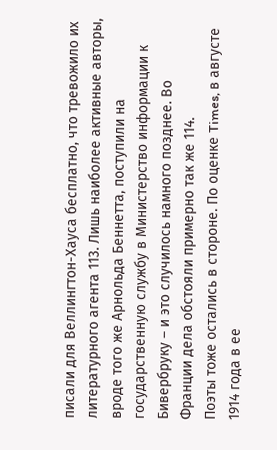писали для Веллингтон-Хауса бесплатно, что тревожило их литературного агента 113. Лишь наиболее активные авторы, вроде того же Арнольда Беннетта, поступили на государственную службу в Министерство информации к Бивербруку – и это случилось намного позднее. Во Франции дела обстояли примерно так же 114.
Поэты тоже остались в стороне. По оценке Times, в августе 1914 года в ее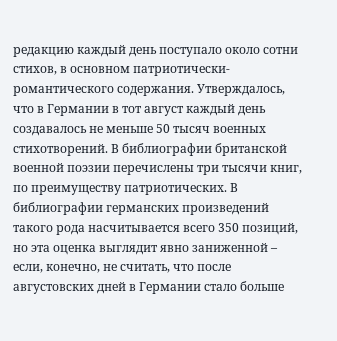редакцию каждый день поступало около сотни стихов, в основном патриотически-романтического содержания. Утверждалось, что в Германии в тот август каждый день создавалось не меньше 50 тысяч военных стихотворений. В библиографии британской военной поэзии перечислены три тысячи книг, по преимуществу патриотических. В библиографии германских произведений такого рода насчитывается всего 350 позиций, но эта оценка выглядит явно заниженной – если, конечно, не считать, что после августовских дней в Германии стало больше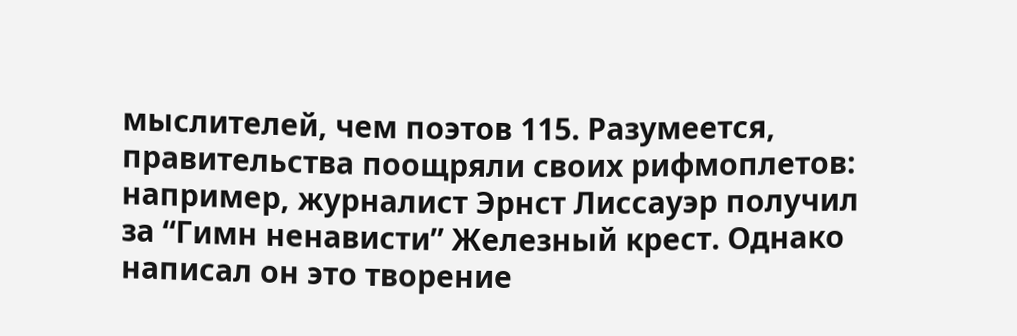мыслителей, чем поэтов 115. Разумеется, правительства поощряли своих рифмоплетов: например, журналист Эрнст Лиссауэр получил за “Гимн ненависти” Железный крест. Однако написал он это творение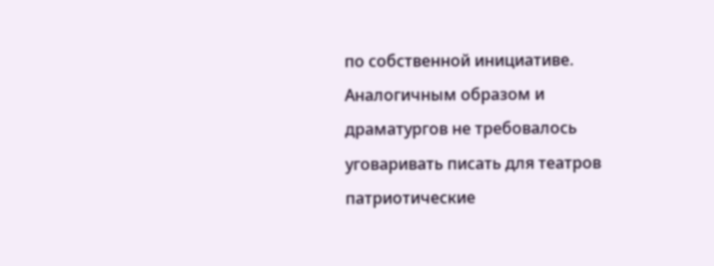по собственной инициативе. Аналогичным образом и драматургов не требовалось уговаривать писать для театров патриотические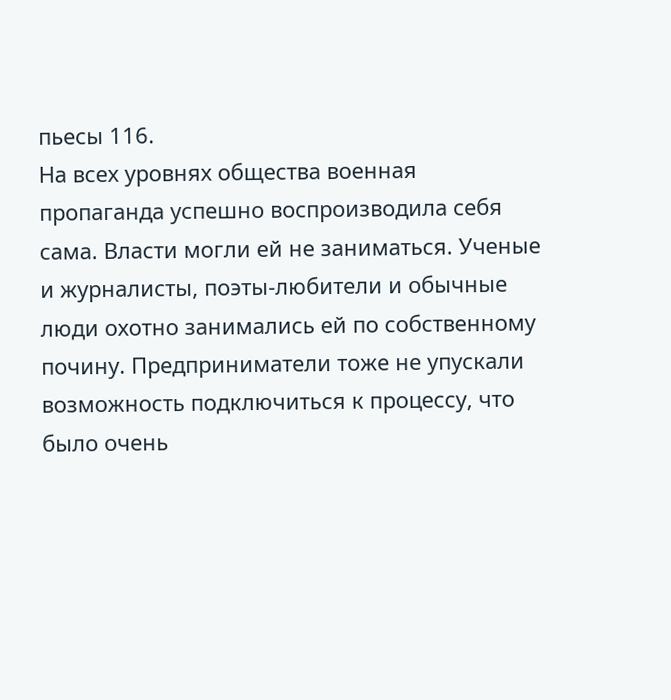пьесы 116.
На всех уровнях общества военная пропаганда успешно воспроизводила себя сама. Власти могли ей не заниматься. Ученые и журналисты, поэты-любители и обычные люди охотно занимались ей по собственному почину. Предприниматели тоже не упускали возможность подключиться к процессу, что было очень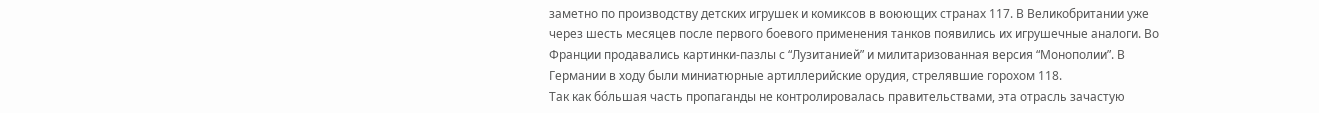заметно по производству детских игрушек и комиксов в воюющих странах 117. В Великобритании уже через шесть месяцев после первого боевого применения танков появились их игрушечные аналоги. Во Франции продавались картинки-пазлы с “Лузитанией” и милитаризованная версия “Монополии”. В Германии в ходу были миниатюрные артиллерийские орудия, стрелявшие горохом 118.
Так как бóльшая часть пропаганды не контролировалась правительствами, эта отрасль зачастую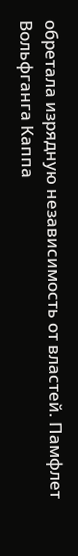обретала изрядную независимость от властей. Памфлет Вольфганга Каппа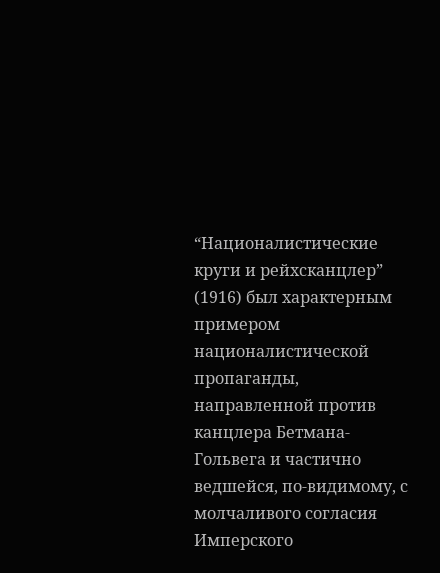“Националистические круги и рейхсканцлер” (1916) был характерным примером националистической пропаганды, направленной против канцлера Бетмана-Гольвега и частично ведшейся, по-видимому, с молчаливого согласия Имперского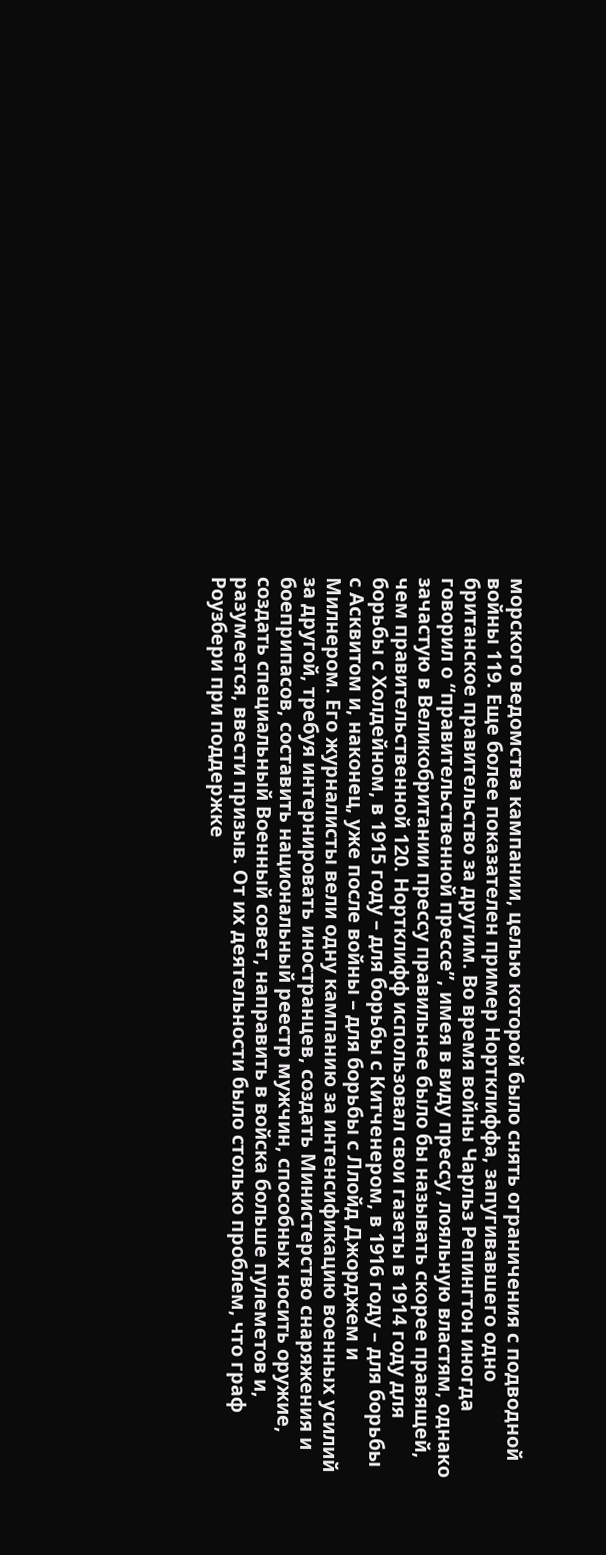морского ведомства кампании, целью которой было снять ограничения с подводной войны 119. Еще более показателен пример Нортклиффа, запугивавшего одно британское правительство за другим. Во время войны Чарльз Репингтон иногда говорил о “правительственной прессе”, имея в виду прессу, лояльную властям, однако зачастую в Великобритании прессу правильнее было бы называть скорее правящей, чем правительственной 120. Нортклифф использовал свои газеты в 1914 году для борьбы с Холдейном, в 1915 году – для борьбы с Китченером, в 1916 году – для борьбы с Асквитом и, наконец, уже после войны – для борьбы с Ллойд Джорджем и Милнером. Его журналисты вели одну кампанию за интенсификацию военных усилий за другой, требуя интернировать иностранцев, создать Министерство снаряжения и боеприпасов, составить национальный реестр мужчин, способных носить оружие, создать специальный Военный совет, направить в войска больше пулеметов и, разумеется, ввести призыв. От их деятельности было столько проблем, что граф Роузбери при поддержке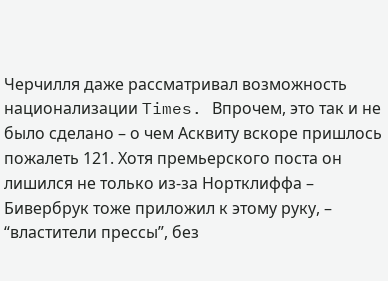Черчилля даже рассматривал возможность национализации Times. Впрочем, это так и не было сделано – о чем Асквиту вскоре пришлось пожалеть 121. Хотя премьерского поста он лишился не только из-за Нортклиффа – Бивербрук тоже приложил к этому руку, – “властители прессы”, без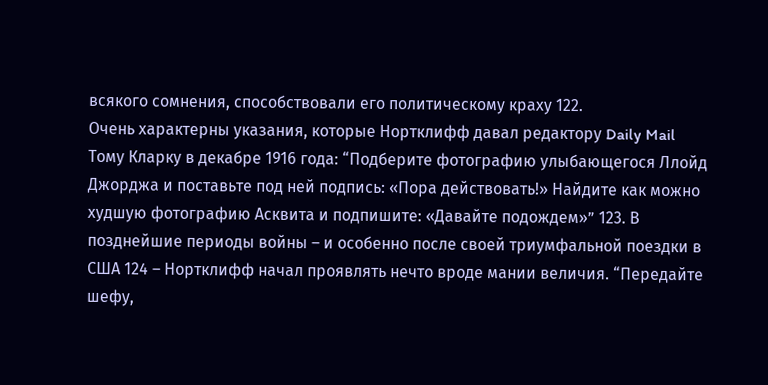всякого сомнения, способствовали его политическому краху 122.
Очень характерны указания, которые Нортклифф давал редактору Daily Mail Тому Кларку в декабре 1916 года: “Подберите фотографию улыбающегося Ллойд Джорджа и поставьте под ней подпись: «Пора действовать!» Найдите как можно худшую фотографию Асквита и подпишите: «Давайте подождем»” 123. В позднейшие периоды войны – и особенно после своей триумфальной поездки в США 124 – Нортклифф начал проявлять нечто вроде мании величия. “Передайте шефу,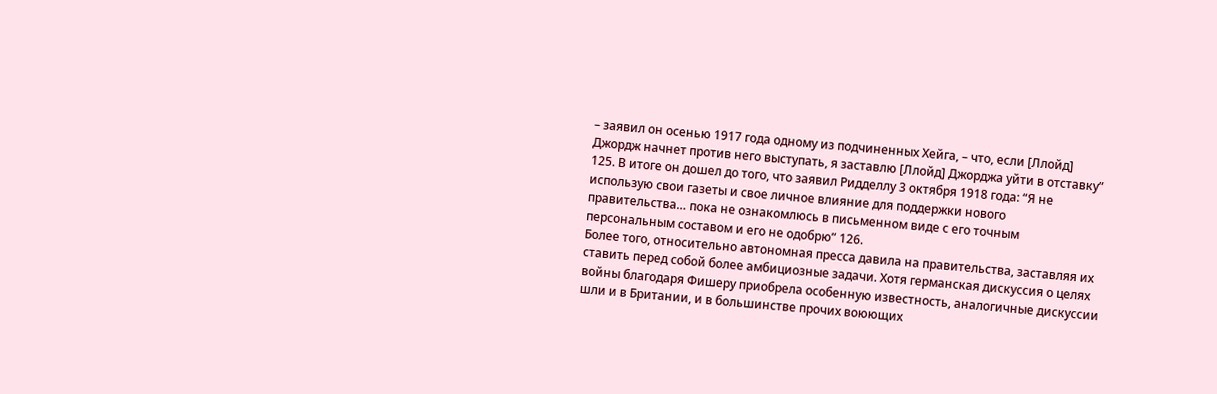– заявил он осенью 1917 года одному из подчиненных Хейга, – что, если [Ллойд] Джордж начнет против него выступать, я заставлю [Ллойд] Джорджа уйти в отставку” 125. В итоге он дошел до того, что заявил Ридделлу 3 октября 1918 года: “Я не использую свои газеты и свое личное влияние для поддержки нового правительства… пока не ознакомлюсь в письменном виде с его точным персональным составом и его не одобрю” 126.
Более того, относительно автономная пресса давила на правительства, заставляя их ставить перед собой более амбициозные задачи. Хотя германская дискуссия о целях войны благодаря Фишеру приобрела особенную известность, аналогичные дискуссии шли и в Британии, и в большинстве прочих воюющих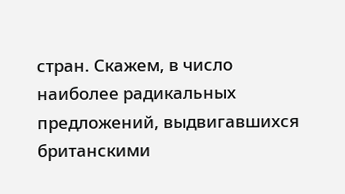стран. Скажем, в число наиболее радикальных предложений, выдвигавшихся британскими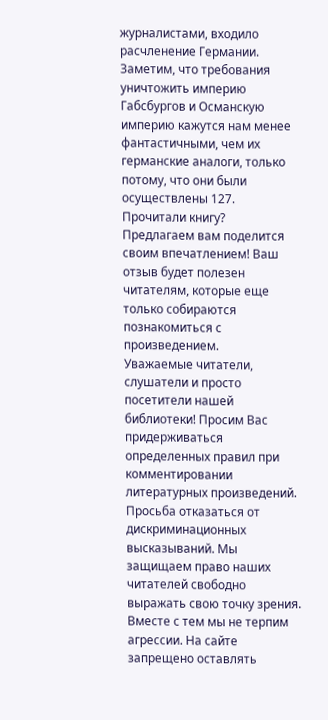журналистами, входило расчленение Германии. Заметим, что требования уничтожить империю Габсбургов и Османскую империю кажутся нам менее фантастичными, чем их германские аналоги, только потому, что они были осуществлены 127.
Прочитали книгу? Предлагаем вам поделится своим впечатлением! Ваш отзыв будет полезен читателям, которые еще только собираются познакомиться с произведением.
Уважаемые читатели, слушатели и просто посетители нашей библиотеки! Просим Вас придерживаться определенных правил при комментировании литературных произведений.
Просьба отказаться от дискриминационных высказываний. Мы защищаем право наших читателей свободно выражать свою точку зрения. Вместе с тем мы не терпим агрессии. На сайте запрещено оставлять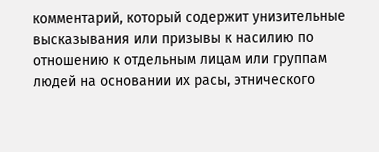комментарий, который содержит унизительные высказывания или призывы к насилию по отношению к отдельным лицам или группам людей на основании их расы, этнического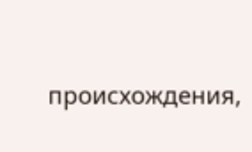происхождения,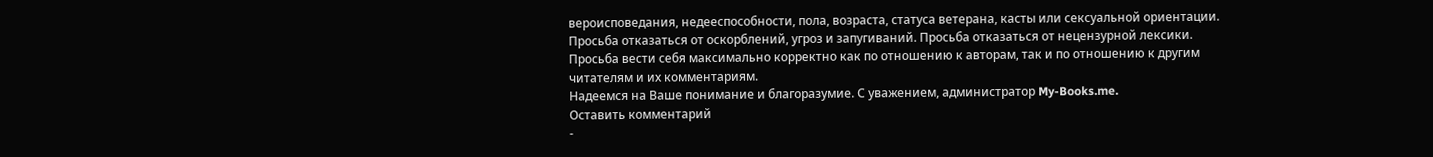вероисповедания, недееспособности, пола, возраста, статуса ветерана, касты или сексуальной ориентации. Просьба отказаться от оскорблений, угроз и запугиваний. Просьба отказаться от нецензурной лексики. Просьба вести себя максимально корректно как по отношению к авторам, так и по отношению к другим читателям и их комментариям.
Надеемся на Ваше понимание и благоразумие. С уважением, администратор My-Books.me.
Оставить комментарий
-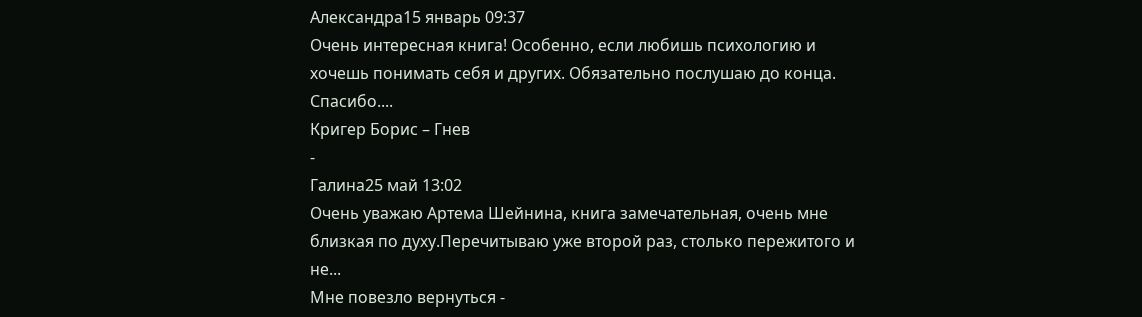Александра15 январь 09:37
Очень интересная книга! Особенно, если любишь психологию и хочешь понимать себя и других. Обязательно послушаю до конца. Спасибо....
Кригер Борис – Гнев
-
Галина25 май 13:02
Очень уважаю Артема Шейнина, книга замечательная, очень мне близкая по духу.Перечитываю уже второй раз, столько пережитого и не...
Мне повезло вернуться -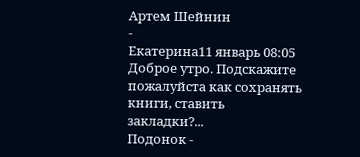Артем Шейнин
-
Екатерина11 январь 08:05
Доброе утро. Подскажите пожалуйста как сохранять книги, ставить закладки?...
Подонок -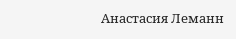Анастасия Леманн